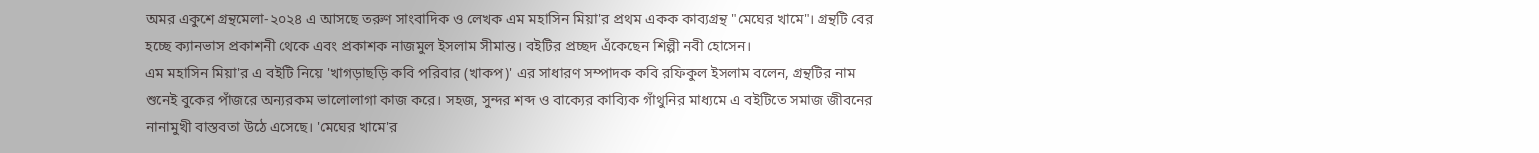অমর একুশে গ্রন্থমেলা-২০২৪ এ আসছে তরুণ সাংবাদিক ও লেখক এম মহাসিন মিয়া'র প্রথম একক কাব্যগ্রন্থ "মেঘের খামে"। গ্রন্থটি বের হচ্ছে ক্যানভাস প্রকাশনী থেকে এবং প্রকাশক নাজমুল ইসলাম সীমান্ত। বইটির প্রচ্ছদ এঁকেছেন শিল্পী নবী হোসেন।
এম মহাসিন মিয়া'র এ বইটি নিয়ে 'খাগড়াছড়ি কবি পরিবার (খাকপ)' এর সাধারণ সম্পাদক কবি রফিকুল ইসলাম বলেন, গ্রন্থটির নাম শুনেই বুকের পাঁজরে অন্যরকম ভালোলাগা কাজ করে। সহজ, সুন্দর শব্দ ও বাক্যের কাব্যিক গাঁথুনির মাধ্যমে এ বইটিতে সমাজ জীবনের নানামুখী বাস্তবতা উঠে এসেছে। 'মেঘের খামে'র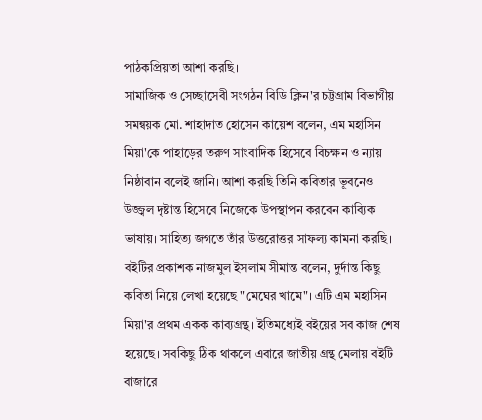পাঠকপ্রিয়তা আশা করছি।
সামাজিক ও সেচ্ছাসেবী সংগঠন বিডি ক্লিন'র চট্টগ্রাম বিভাগীয় সমন্বয়ক মো. শাহাদাত হোসেন কায়েশ বলেন, এম মহাসিন মিয়া'কে পাহাড়ের তরুণ সাংবাদিক হিসেবে বিচক্ষন ও ন্যায় নিষ্ঠাবান বলেই জানি। আশা করছি তিনি কবিতার ভূবনেও উজ্জ্বল দৃষ্টান্ত হিসেবে নিজেকে উপস্থাপন করবেন কাব্যিক ভাষায়। সাহিত্য জগতে তাঁর উত্তরোত্তর সাফল্য কামনা করছি।
বইটির প্রকাশক নাজমুল ইসলাম সীমান্ত বলেন, দুর্দান্ত কিছু কবিতা নিয়ে লেখা হয়েছে "মেঘের খামে"। এটি এম মহাসিন মিয়া'র প্রথম একক কাব্যগ্রন্থ। ইতিমধ্যেই বইয়ের সব কাজ শেষ হয়েছে। সবকিছু ঠিক থাকলে এবারে জাতীয় গ্রন্থ মেলায় বইটি বাজারে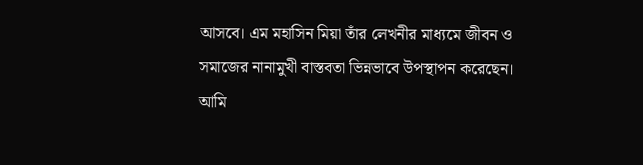আসবে। এম মহাসিন মিয়া তাঁর লেখনীর মাধ্যমে জীবন ও সমাজের নানামুখী বাস্তবতা ভিন্নভাবে উপস্থাপন করেছেন। আমি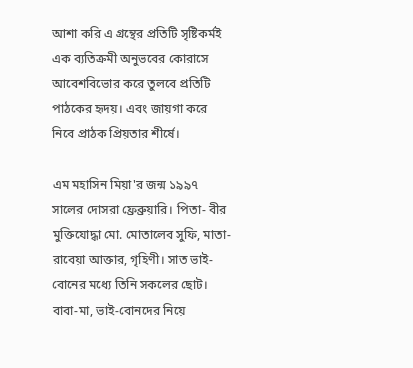আশা করি এ গ্রন্থের প্রতিটি সৃষ্টিকর্মই এক ব্যতিক্রমী অনুভবের কোরাসে আবেশবিভোর করে তুলবে প্রতিটি পাঠকের হৃদয়। এবং জায়গা করে নিবে প্রাঠক প্রিয়তার শীর্ষে।

এম মহাসিন মিয়া'র জন্ম ১৯৯৭ সালের দোসরা ফ্রেব্রুয়ারি। পিতা- বীর মুক্তিযোদ্ধা মো. মোতালেব সুফি, মাতা- রাবেয়া আক্তার, গৃহিণী। সাত ভাই-বোনের মধ্যে তিনি সকলের ছোট। বাবা-মা, ভাই-বোনদের নিয়ে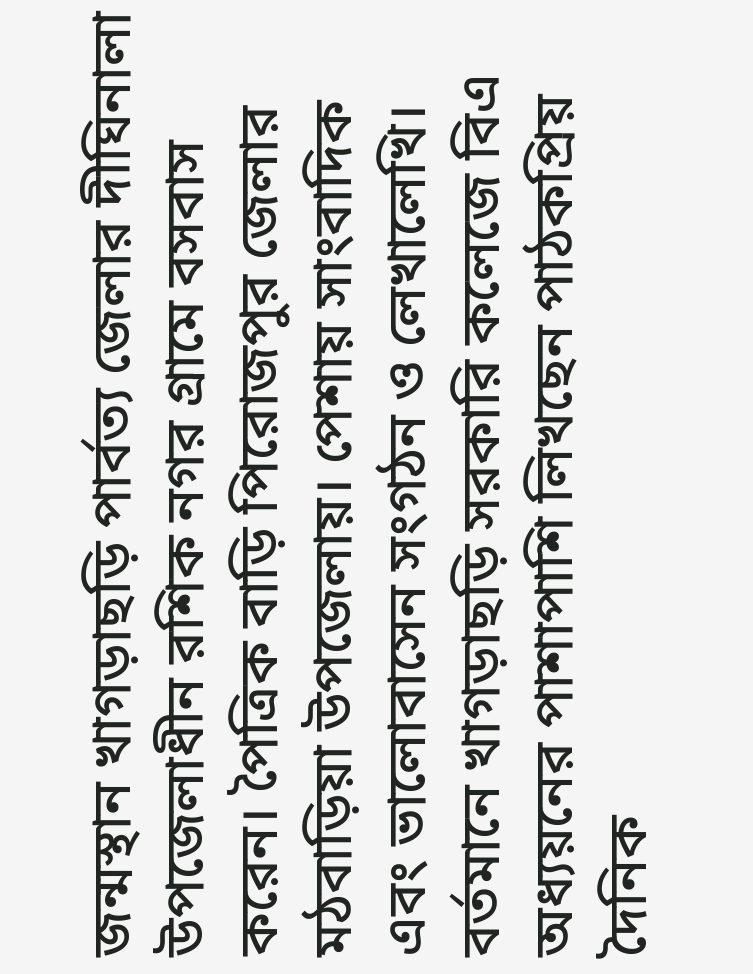জন্মস্থান খাগড়াছড়ি পার্বত্য জেলার দীঘিনালা উপজেলাধীন রশিক নগর গ্রামে বসবাস করেন। পৈত্রিক বাড়ি পিরোজপুর জেলার মঠবাড়িয়া উপজেলায়। পেশায় সাংবাদিক এবং ভালোবাসেন সংগঠন ও লেখালেখি। বর্তমানে খাগড়াছড়ি সরকারি কলেজে বিএ অধ্যয়নের পাশাপাশি লিখছেন পাঠকপ্রিয় দৈনিক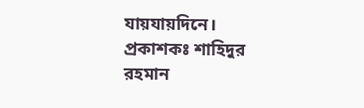যায়যায়দিনে।
প্রকাশকঃ শাহিদুর রহমান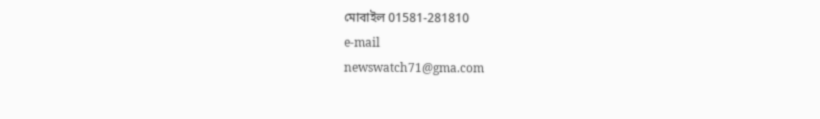মোবাইল 01581-281810
e-mail
newswatch71@gma.com